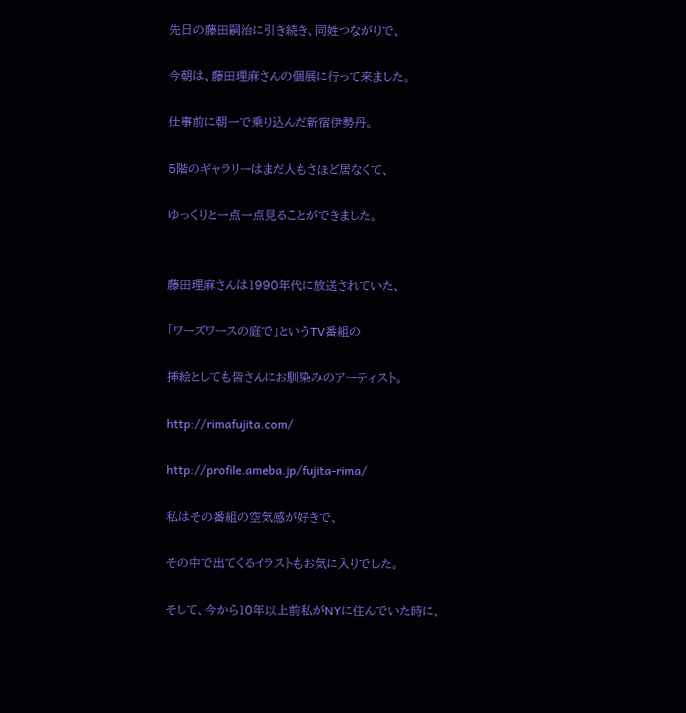先日の藤田嗣治に引き続き、同姓つながりで、

今朝は、藤田理麻さんの個展に行って来ました。

仕事前に朝一で乗り込んだ新宿伊勢丹。

5階のギャラリーはまだ人もさほど居なくて、

ゆっくりと一点一点見ることができました。


藤田理麻さんは1990年代に放送されていた、

「ワーズワースの庭で」というTV番組の

挿絵としても皆さんにお馴染みのアーティスト。

http://rimafujita.com/

http://profile.ameba.jp/fujita-rima/

私はその番組の空気感が好きで、

その中で出てくるイラストもお気に入りでした。

そして、今から10年以上前私がNYに住んでいた時に、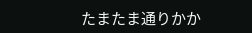たまたま通りかか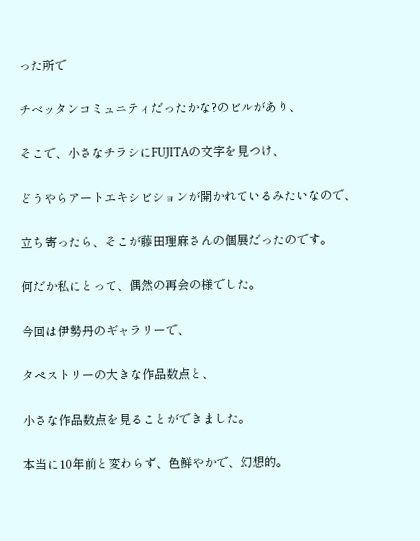った所で

チベッタンコミュニティだったかな?のビルがあり、

そこで、小さなチラシにFUJITAの文字を見つけ、

どうやらアートエキシビションが開かれているみたいなので、

立ち寄ったら、そこが藤田理麻さんの個展だったのです。

何だか私にとって、偶然の再会の様でした。

今回は伊勢丹のギャラリーで、

タペストリーの大きな作品数点と、

小さな作品数点を見ることができました。

本当に10年前と変わらず、色鮮やかで、幻想的。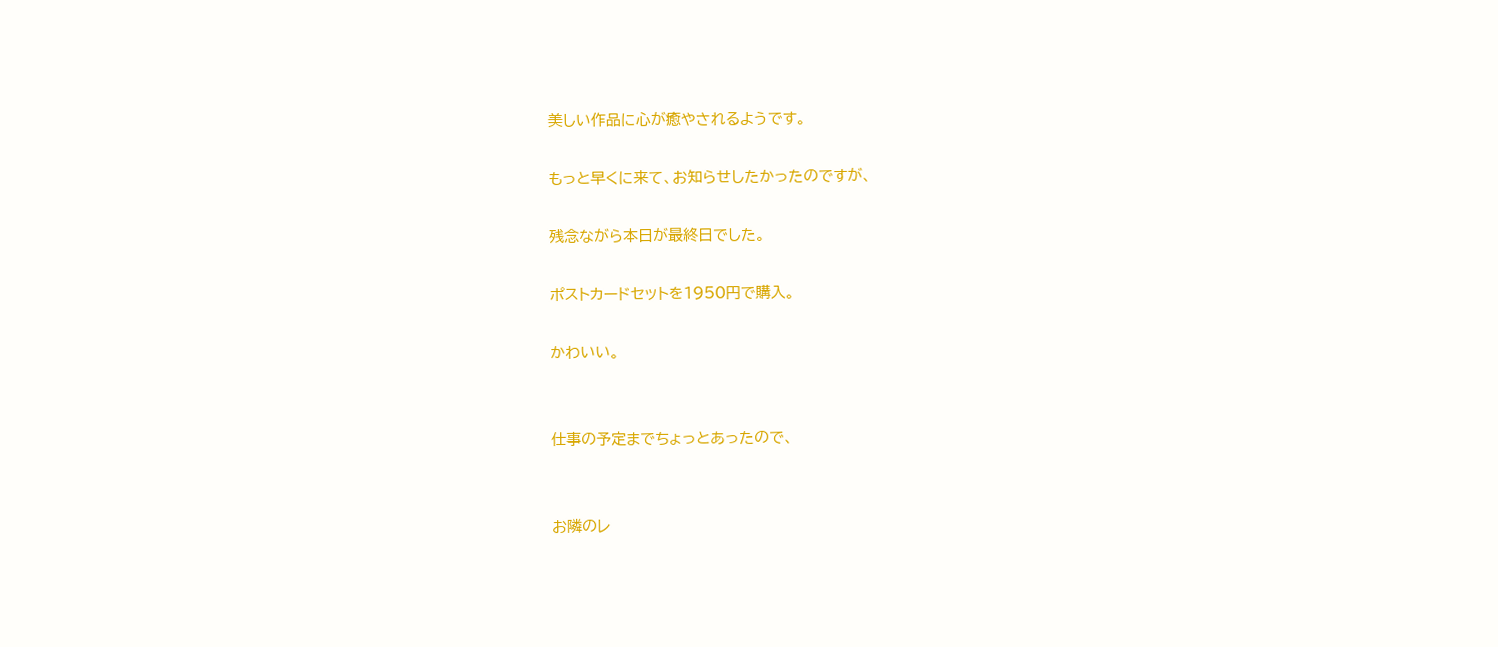美しい作品に心が癒やされるようです。

もっと早くに来て、お知らせしたかったのですが、

残念ながら本日が最終日でした。

ポストカードセットを1950円で購入。

かわいい。


仕事の予定までちょっとあったので、


お隣のレ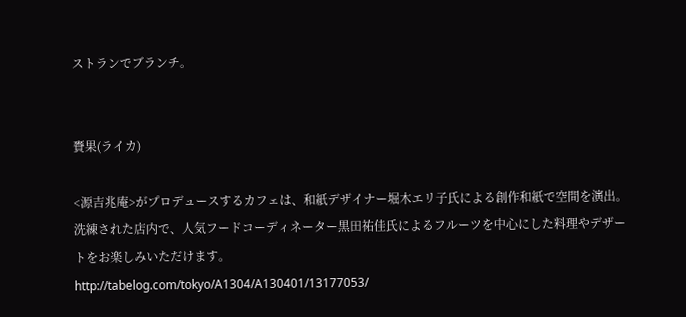ストランでブランチ。


賚果(ライカ)

<源吉兆庵>がプロデュースするカフェは、和紙デザイナー堀木エリ子氏による創作和紙で空間を演出。洗練された店内で、人気フードコーディネーター黒田祐佳氏によるフルーツを中心にした料理やデザートをお楽しみいただけます。
http://tabelog.com/tokyo/A1304/A130401/13177053/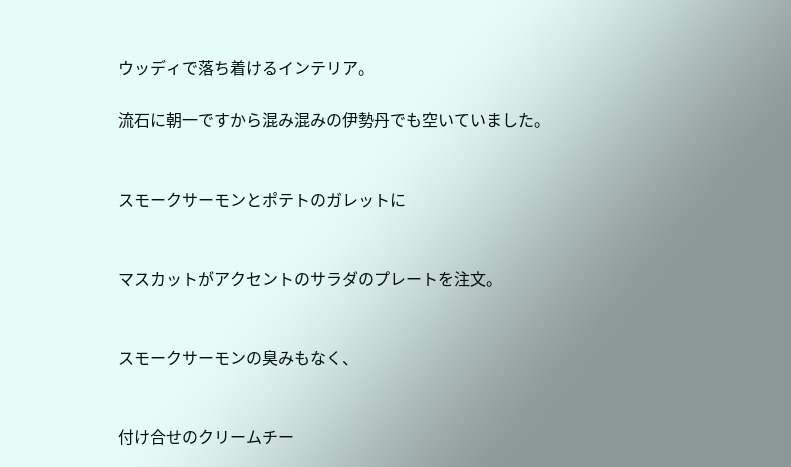ウッディで落ち着けるインテリア。

流石に朝一ですから混み混みの伊勢丹でも空いていました。


スモークサーモンとポテトのガレットに


マスカットがアクセントのサラダのプレートを注文。


スモークサーモンの臭みもなく、


付け合せのクリームチー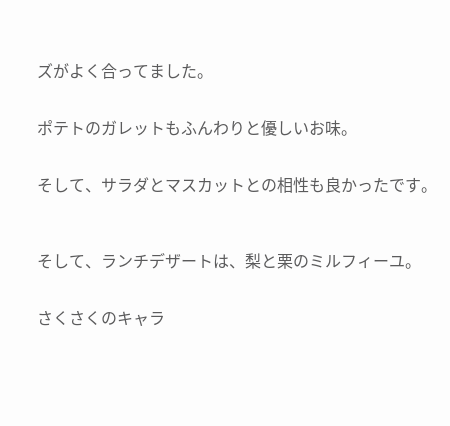ズがよく合ってました。


ポテトのガレットもふんわりと優しいお味。


そして、サラダとマスカットとの相性も良かったです。



そして、ランチデザートは、梨と栗のミルフィーユ。


さくさくのキャラ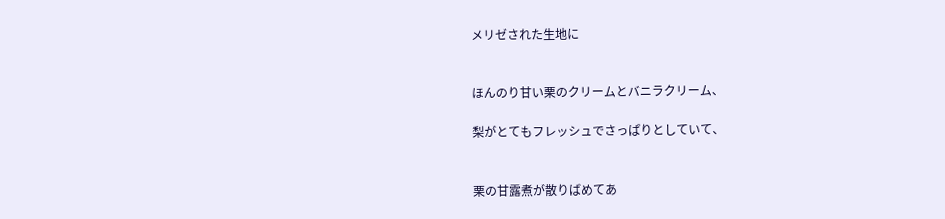メリゼされた生地に


ほんのり甘い栗のクリームとバニラクリーム、

梨がとてもフレッシュでさっぱりとしていて、


栗の甘露煮が散りばめてあ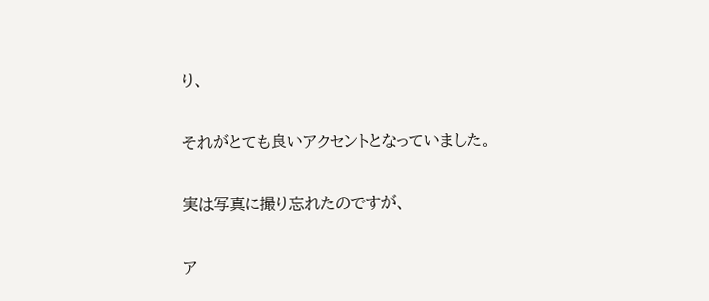り、


それがとても良いアクセントとなっていました。


実は写真に撮り忘れたのですが、


ア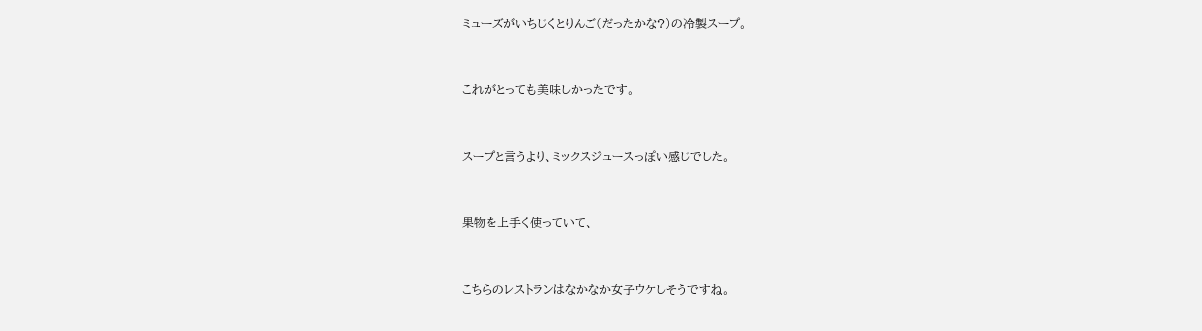ミューズがいちじくとりんご(だったかな?)の冷製スープ。


これがとっても美味しかったです。


スープと言うより、ミックスジュースっぽい感じでした。


果物を上手く使っていて、


こちらのレストランはなかなか女子ウケしそうですね。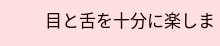目と舌を十分に楽しま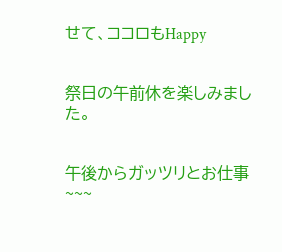せて、ココロもHappy


祭日の午前休を楽しみました。


午後からガッツリとお仕事~~~